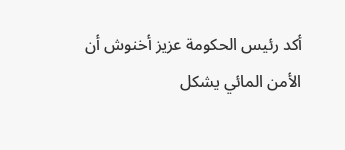أكد رئيس الحكومة عزيز أخنوش أن الأمن المائي يشكل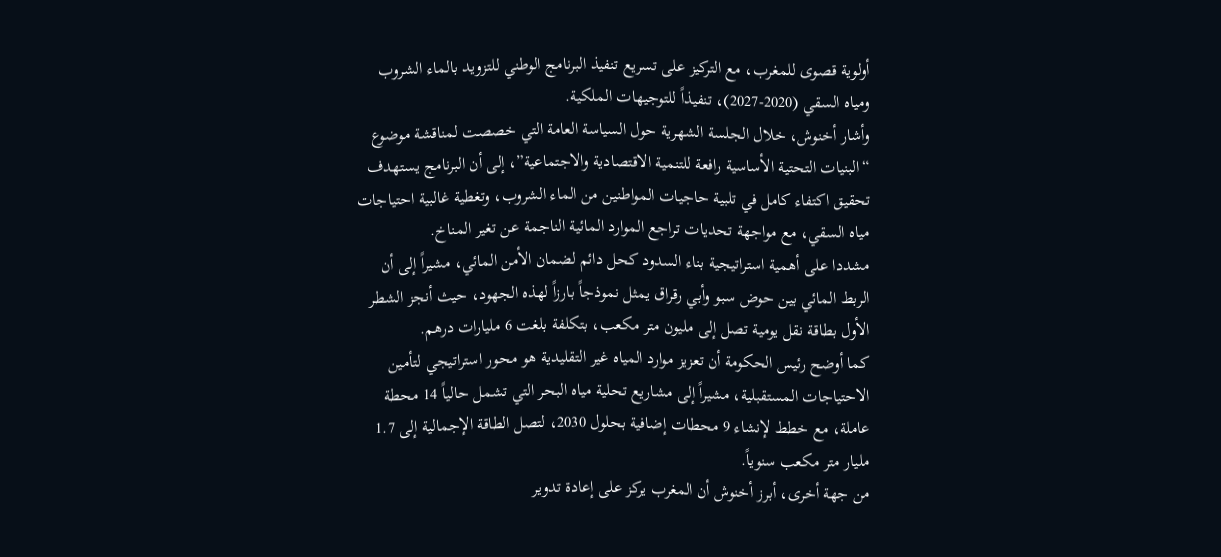أولوية قصوى للمغرب، مع التركيز على تسريع تنفيذ البرنامج الوطني للتزويد بالماء الشروب ومياه السقي (2020-2027)، تنفيذاً للتوجيهات الملكية.
وأشار أخنوش، خلال الجلسة الشهرية حول السياسة العامة التي خصصت لمناقشة موضوع “البنيات التحتية الأساسية رافعة للتنمية الاقتصادية والاجتماعية”، إلى أن البرنامج يستهدف تحقيق اكتفاء كامل في تلبية حاجيات المواطنين من الماء الشروب، وتغطية غالبية احتياجات مياه السقي، مع مواجهة تحديات تراجع الموارد المائية الناجمة عن تغير المناخ.
مشددا على أهمية استراتيجية بناء السدود كحل دائم لضمان الأمن المائي، مشيراً إلى أن الربط المائي بين حوض سبو وأبي رقراق يمثل نموذجاً بارزاً لهذه الجهود، حيث أنجز الشطر الأول بطاقة نقل يومية تصل إلى مليون متر مكعب، بتكلفة بلغت 6 مليارات درهم.
كما أوضح رئيس الحكومة أن تعزيز موارد المياه غير التقليدية هو محور استراتيجي لتأمين الاحتياجات المستقبلية، مشيراً إلى مشاريع تحلية مياه البحر التي تشمل حالياً 14 محطة عاملة، مع خطط لإنشاء 9 محطات إضافية بحلول 2030، لتصل الطاقة الإجمالية إلى 1.7 مليار متر مكعب سنوياً.
من جهة أخرى، أبرز أخنوش أن المغرب يركز على إعادة تدوير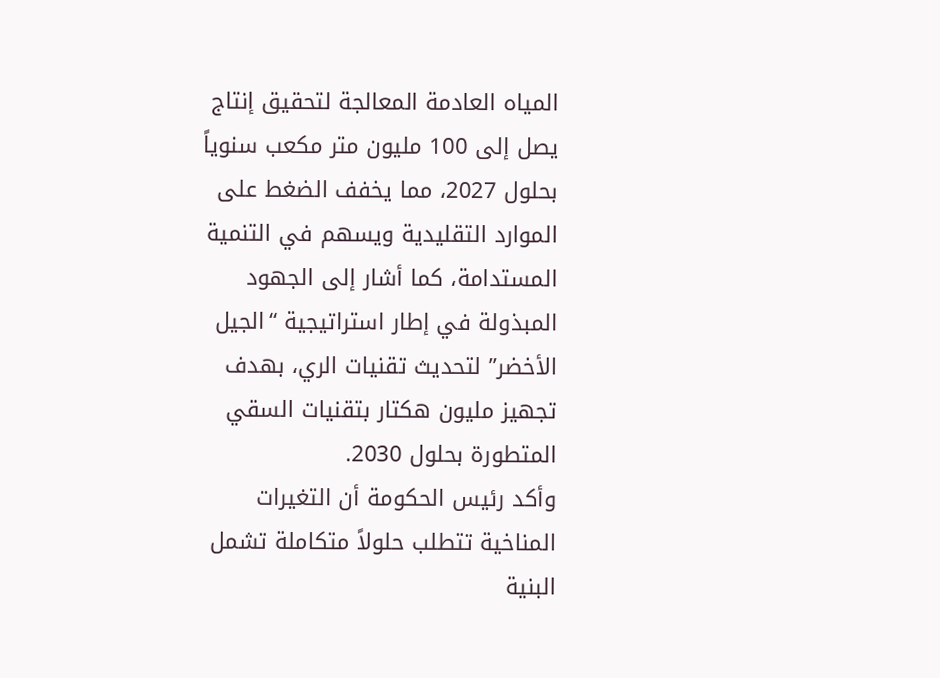المياه العادمة المعالجة لتحقيق إنتاج يصل إلى 100 مليون متر مكعب سنوياً بحلول 2027، مما يخفف الضغط على الموارد التقليدية ويسهم في التنمية المستدامة، كما أشار إلى الجهود المبذولة في إطار استراتيجية “الجيل الأخضر” لتحديث تقنيات الري، بهدف تجهيز مليون هكتار بتقنيات السقي المتطورة بحلول 2030.
وأكد رئيس الحكومة أن التغيرات المناخية تتطلب حلولاً متكاملة تشمل البنية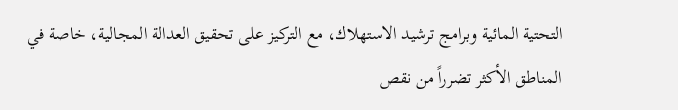التحتية المائية وبرامج ترشيد الاستهلاك، مع التركيز على تحقيق العدالة المجالية، خاصة في المناطق الأكثر تضرراً من نقص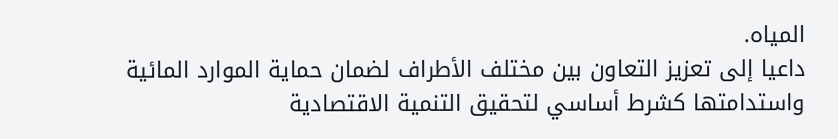المياه.
داعيا إلى تعزيز التعاون بين مختلف الأطراف لضمان حماية الموارد المائية واستدامتها كشرط أساسي لتحقيق التنمية الاقتصادية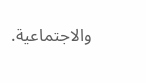والاجتماعية.